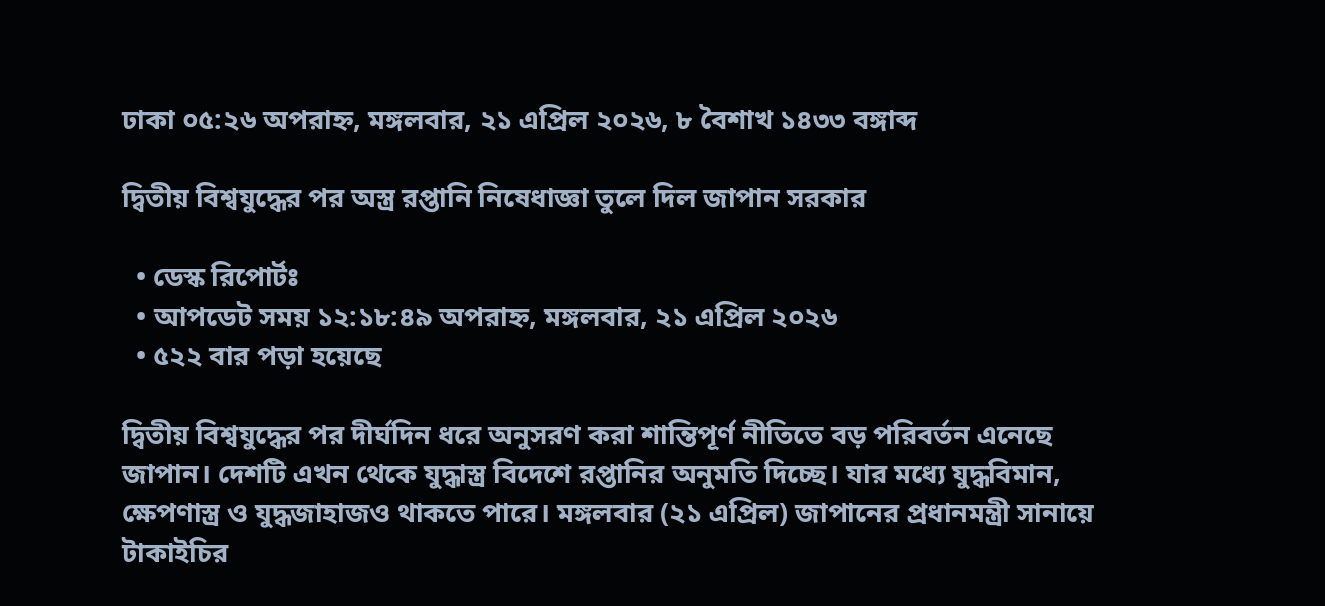ঢাকা ০৫:২৬ অপরাহ্ন, মঙ্গলবার, ২১ এপ্রিল ২০২৬, ৮ বৈশাখ ১৪৩৩ বঙ্গাব্দ

দ্বিতীয় বিশ্বযুদ্ধের পর অস্ত্র রপ্তানি নিষেধাজ্ঞা তুলে দিল জাপান সরকার

  • ডেস্ক রিপোর্টঃ
  • আপডেট সময় ১২:১৮:৪৯ অপরাহ্ন, মঙ্গলবার, ২১ এপ্রিল ২০২৬
  • ৫২২ বার পড়া হয়েছে

দ্বিতীয় বিশ্বযুদ্ধের পর দীর্ঘদিন ধরে অনুসরণ করা শান্তিপূর্ণ নীতিতে বড় পরিবর্তন এনেছে জাপান। দেশটি এখন থেকে যুদ্ধাস্ত্র বিদেশে রপ্তানির অনুমতি দিচ্ছে। যার মধ্যে যুদ্ধবিমান, ক্ষেপণাস্ত্র ও যুদ্ধজাহাজও থাকতে পারে। মঙ্গলবার (২১ এপ্রিল) জাপানের প্রধানমন্ত্রী সানায়ে টাকাইচির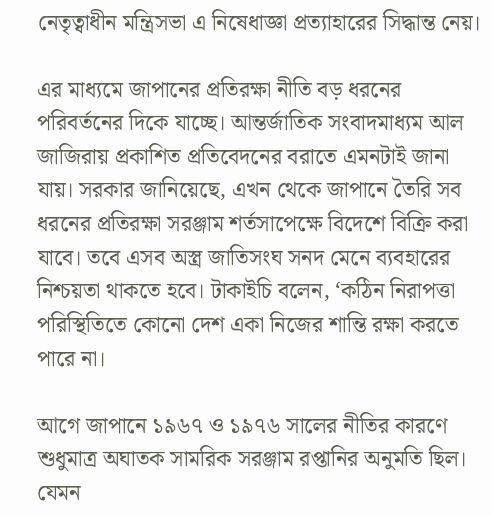নেতৃত্বাধীন মন্ত্রিসভা এ নিষেধাজ্ঞা প্রত্যাহারের সিদ্ধান্ত নেয়।

এর মাধ্যমে জাপানের প্রতিরক্ষা নীতি বড় ধরনের পরিবর্তনের দিকে যাচ্ছে। আন্তর্জাতিক সংবাদমাধ্যম আল জাজিরায় প্রকাশিত প্রতিবেদনের বরাতে এমনটাই জানা যায়। সরকার জানিয়েছে, এখন থেকে জাপানে তৈরি সব ধরনের প্রতিরক্ষা সরঞ্জাম শর্তসাপেক্ষে বিদেশে বিক্রি করা যাবে। তবে এসব অস্ত্র জাতিসংঘ সনদ মেনে ব্যবহারের নিশ্চয়তা থাকতে হবে। টাকাইচি বলেন, ‘কঠিন নিরাপত্তা পরিস্থিতিতে কোনো দেশ একা নিজের শান্তি রক্ষা করতে পারে না।

আগে জাপানে ১৯৬৭ ও ১৯৭৬ সালের নীতির কারণে শুধুমাত্র অঘাতক সামরিক সরঞ্জাম রপ্তানির অনুমতি ছিল। যেমন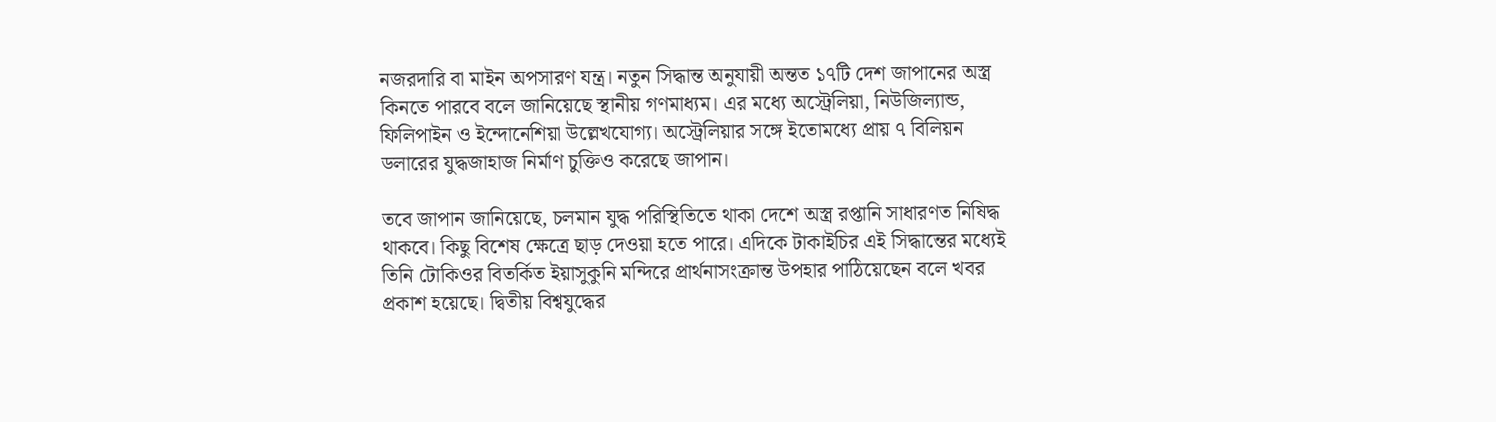নজরদারি বা মাইন অপসারণ যন্ত্র। নতুন সিদ্ধান্ত অনুযায়ী অন্তত ১৭টি দেশ জাপানের অস্ত্র কিনতে পারবে বলে জানিয়েছে স্থানীয় গণমাধ্যম। এর মধ্যে অস্ট্রেলিয়া, নিউজিল্যান্ড, ফিলিপাইন ও ইন্দোনেশিয়া উল্লেখযোগ্য। অস্ট্রেলিয়ার সঙ্গে ইতোমধ্যে প্রায় ৭ বিলিয়ন ডলারের যুদ্ধজাহাজ নির্মাণ চুক্তিও করেছে জাপান।

তবে জাপান জানিয়েছে, চলমান যুদ্ধ পরিস্থিতিতে থাকা দেশে অস্ত্র রপ্তানি সাধারণত নিষিদ্ধ থাকবে। কিছু বিশেষ ক্ষেত্রে ছাড় দেওয়া হতে পারে। এদিকে টাকাইচির এই সিদ্ধান্তের মধ্যেই তিনি টোকিওর বিতর্কিত ইয়াসুকুনি মন্দিরে প্রার্থনাসংক্রান্ত উপহার পাঠিয়েছেন বলে খবর প্রকাশ হয়েছে। দ্বিতীয় বিশ্বযুদ্ধের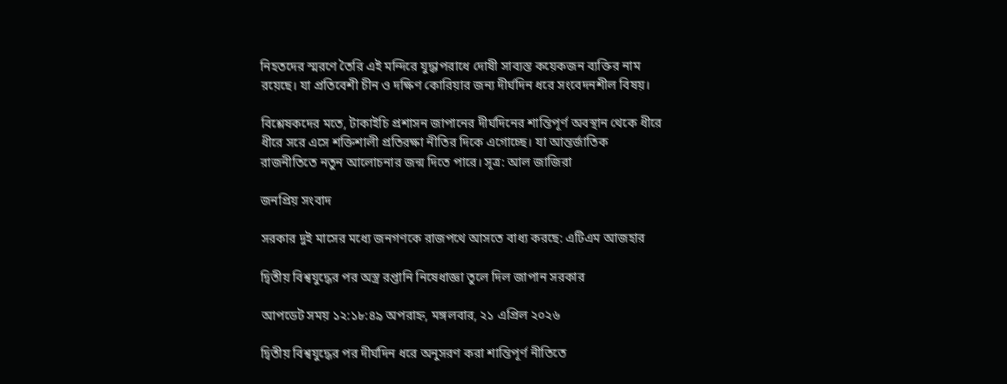নিহতদের স্মরণে তৈরি এই মন্দিরে যুদ্ধাপরাধে দোষী সাব্যস্ত কয়েকজন ব্যক্তির নাম রয়েছে। যা প্রতিবেশী চীন ও দক্ষিণ কোরিয়ার জন্য দীর্ঘদিন ধরে সংবেদনশীল বিষয়।

বিশ্লেষকদের মতে, টাকাইচি প্রশাসন জাপানের দীর্ঘদিনের শান্তিপূর্ণ অবস্থান থেকে ধীরে ধীরে সরে এসে শক্তিশালী প্রতিরক্ষা নীতির দিকে এগোচ্ছে। যা আন্তর্জাতিক রাজনীতিতে নতুন আলোচনার জন্ম দিতে পারে। সূত্র: আল জাজিরা

জনপ্রিয় সংবাদ

সরকার দুই মাসের মধ্যে জনগণকে রাজপথে আসতে বাধ্য করছে: এটিএম আজহার

দ্বিতীয় বিশ্বযুদ্ধের পর অস্ত্র রপ্তানি নিষেধাজ্ঞা তুলে দিল জাপান সরকার

আপডেট সময় ১২:১৮:৪৯ অপরাহ্ন, মঙ্গলবার, ২১ এপ্রিল ২০২৬

দ্বিতীয় বিশ্বযুদ্ধের পর দীর্ঘদিন ধরে অনুসরণ করা শান্তিপূর্ণ নীতিতে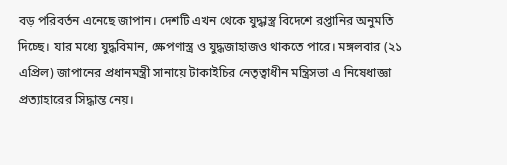বড় পরিবর্তন এনেছে জাপান। দেশটি এখন থেকে যুদ্ধাস্ত্র বিদেশে রপ্তানির অনুমতি দিচ্ছে। যার মধ্যে যুদ্ধবিমান, ক্ষেপণাস্ত্র ও যুদ্ধজাহাজও থাকতে পারে। মঙ্গলবার (২১ এপ্রিল) জাপানের প্রধানমন্ত্রী সানায়ে টাকাইচির নেতৃত্বাধীন মন্ত্রিসভা এ নিষেধাজ্ঞা প্রত্যাহারের সিদ্ধান্ত নেয়।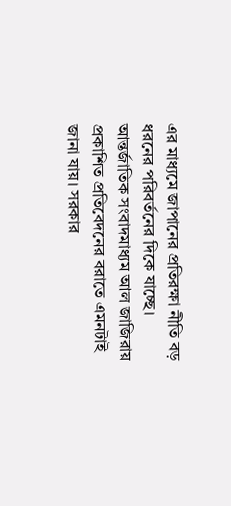এর মাধ্যমে জাপানের প্রতিরক্ষা নীতি বড় ধরনের পরিবর্তনের দিকে যাচ্ছে। আন্তর্জাতিক সংবাদমাধ্যম আল জাজিরায় প্রকাশিত প্রতিবেদনের বরাতে এমনটাই জানা যায়। সরকার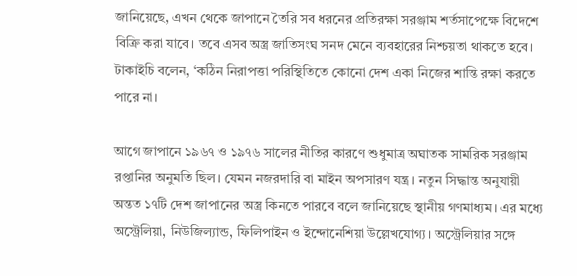জানিয়েছে, এখন থেকে জাপানে তৈরি সব ধরনের প্রতিরক্ষা সরঞ্জাম শর্তসাপেক্ষে বিদেশে বিক্রি করা যাবে। তবে এসব অস্ত্র জাতিসংঘ সনদ মেনে ব্যবহারের নিশ্চয়তা থাকতে হবে। টাকাইচি বলেন, ‘কঠিন নিরাপত্তা পরিস্থিতিতে কোনো দেশ একা নিজের শান্তি রক্ষা করতে পারে না।

আগে জাপানে ১৯৬৭ ও ১৯৭৬ সালের নীতির কারণে শুধুমাত্র অঘাতক সামরিক সরঞ্জাম রপ্তানির অনুমতি ছিল। যেমন নজরদারি বা মাইন অপসারণ যন্ত্র। নতুন সিদ্ধান্ত অনুযায়ী অন্তত ১৭টি দেশ জাপানের অস্ত্র কিনতে পারবে বলে জানিয়েছে স্থানীয় গণমাধ্যম। এর মধ্যে অস্ট্রেলিয়া, নিউজিল্যান্ড, ফিলিপাইন ও ইন্দোনেশিয়া উল্লেখযোগ্য। অস্ট্রেলিয়ার সঙ্গে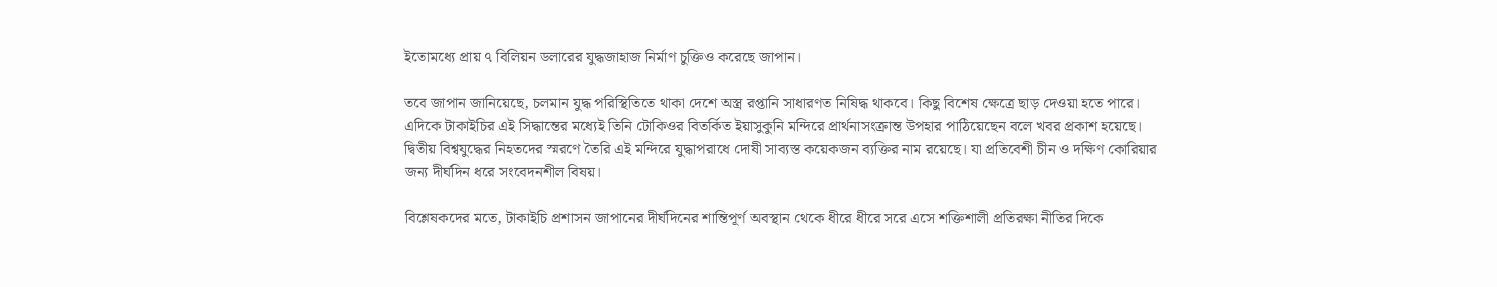ইতোমধ্যে প্রায় ৭ বিলিয়ন ডলারের যুদ্ধজাহাজ নির্মাণ চুক্তিও করেছে জাপান।

তবে জাপান জানিয়েছে, চলমান যুদ্ধ পরিস্থিতিতে থাকা দেশে অস্ত্র রপ্তানি সাধারণত নিষিদ্ধ থাকবে। কিছু বিশেষ ক্ষেত্রে ছাড় দেওয়া হতে পারে। এদিকে টাকাইচির এই সিদ্ধান্তের মধ্যেই তিনি টোকিওর বিতর্কিত ইয়াসুকুনি মন্দিরে প্রার্থনাসংক্রান্ত উপহার পাঠিয়েছেন বলে খবর প্রকাশ হয়েছে। দ্বিতীয় বিশ্বযুদ্ধের নিহতদের স্মরণে তৈরি এই মন্দিরে যুদ্ধাপরাধে দোষী সাব্যস্ত কয়েকজন ব্যক্তির নাম রয়েছে। যা প্রতিবেশী চীন ও দক্ষিণ কোরিয়ার জন্য দীর্ঘদিন ধরে সংবেদনশীল বিষয়।

বিশ্লেষকদের মতে, টাকাইচি প্রশাসন জাপানের দীর্ঘদিনের শান্তিপূর্ণ অবস্থান থেকে ধীরে ধীরে সরে এসে শক্তিশালী প্রতিরক্ষা নীতির দিকে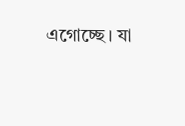এগোচ্ছে। যা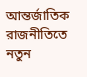আন্তর্জাতিক রাজনীতিতে নতুন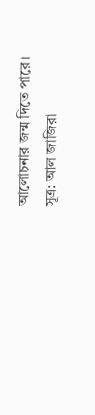আলোচনার জন্ম দিতে পারে। সূত্র: আল জাজিরা